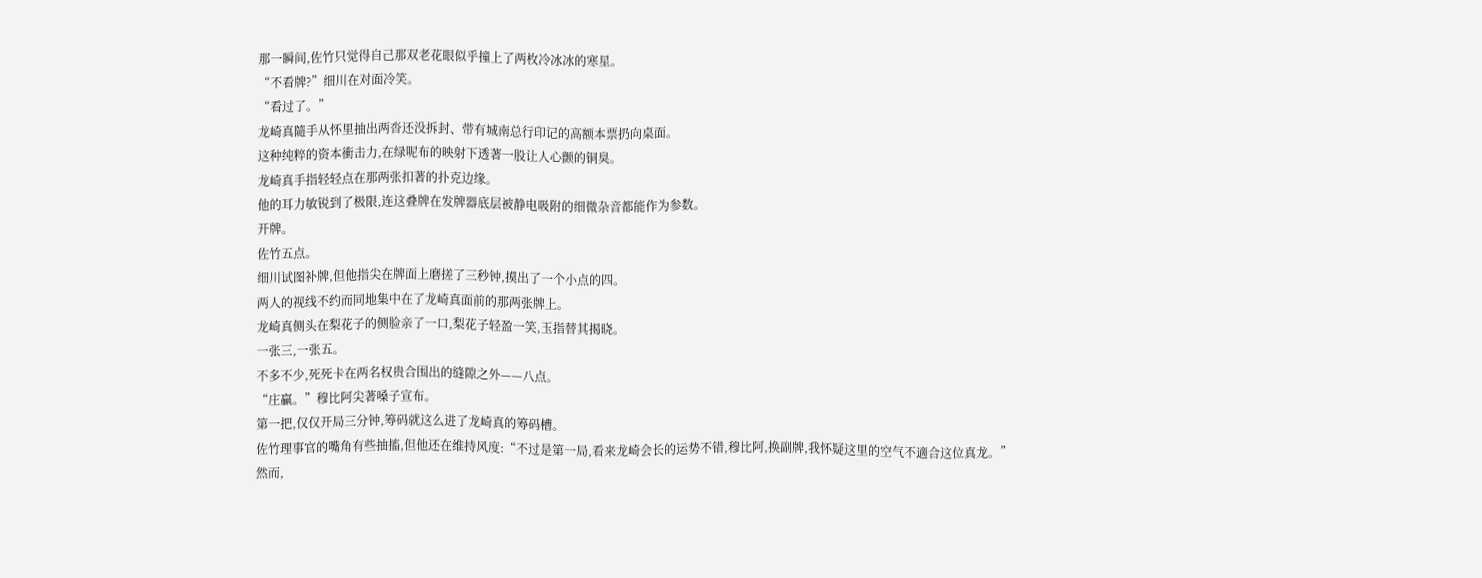那一瞬间,佐竹只觉得自己那双老花眼似乎撞上了两枚冷冰冰的寒星。
“不看牌?”细川在对面冷笑。
“看过了。”
龙崎真隨手从怀里抽出两沓还没拆封、带有城南总行印记的高额本票扔向桌面。
这种纯粹的资本衝击力,在绿呢布的映射下透著一股让人心颤的铜臭。
龙崎真手指轻轻点在那两张扣著的扑克边缘。
他的耳力敏锐到了极限,连这叠牌在发牌器底层被静电吸附的细微杂音都能作为参数。
开牌。
佐竹五点。
细川试图补牌,但他指尖在牌面上磨搓了三秒钟,摸出了一个小点的四。
两人的视线不约而同地集中在了龙崎真面前的那两张牌上。
龙崎真侧头在梨花子的侧脸亲了一口,梨花子轻盈一笑,玉指替其揭晓。
一张三,一张五。
不多不少,死死卡在两名权贵合围出的缝隙之外——八点。
“庄贏。”穆比阿尖著嗓子宣布。
第一把,仅仅开局三分钟,筹码就这么进了龙崎真的筹码槽。
佐竹理事官的嘴角有些抽搐,但他还在维持风度:“不过是第一局,看来龙崎会长的运势不错,穆比阿,换副牌,我怀疑这里的空气不適合这位真龙。”
然而,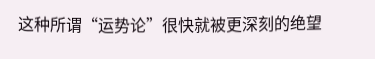这种所谓“运势论”很快就被更深刻的绝望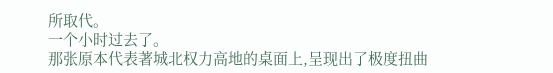所取代。
一个小时过去了。
那张原本代表著城北权力高地的桌面上,呈现出了极度扭曲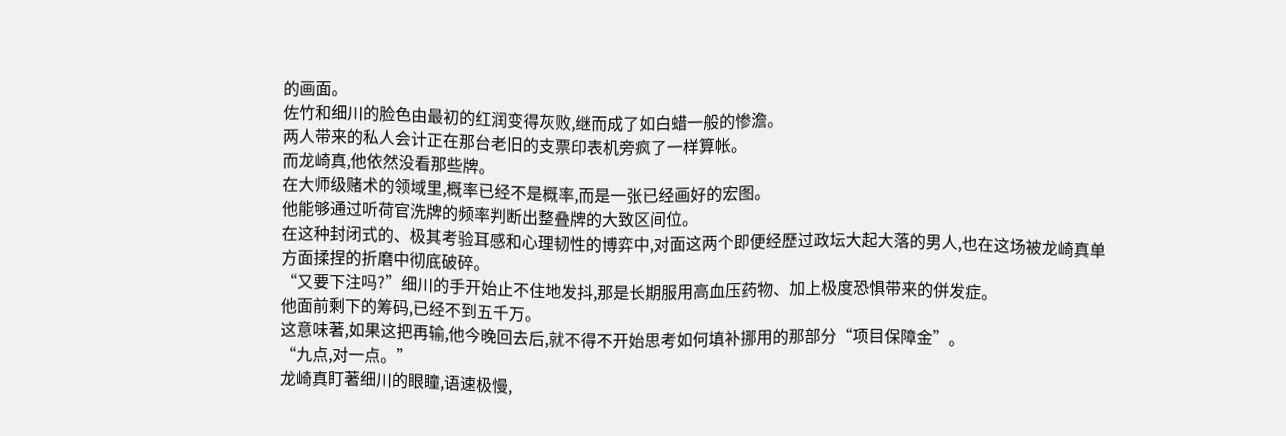的画面。
佐竹和细川的脸色由最初的红润变得灰败,继而成了如白蜡一般的惨澹。
两人带来的私人会计正在那台老旧的支票印表机旁疯了一样算帐。
而龙崎真,他依然没看那些牌。
在大师级赌术的领域里,概率已经不是概率,而是一张已经画好的宏图。
他能够通过听荷官洗牌的频率判断出整叠牌的大致区间位。
在这种封闭式的、极其考验耳感和心理韧性的博弈中,对面这两个即便经歷过政坛大起大落的男人,也在这场被龙崎真单方面揉捏的折磨中彻底破碎。
“又要下注吗?”细川的手开始止不住地发抖,那是长期服用高血压药物、加上极度恐惧带来的併发症。
他面前剩下的筹码,已经不到五千万。
这意味著,如果这把再输,他今晚回去后,就不得不开始思考如何填补挪用的那部分“项目保障金”。
“九点,对一点。”
龙崎真盯著细川的眼瞳,语速极慢,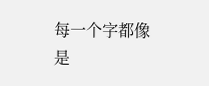每一个字都像是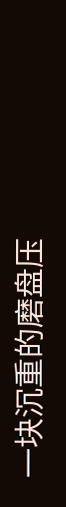一块沉重的磨盘压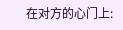在对方的心门上: